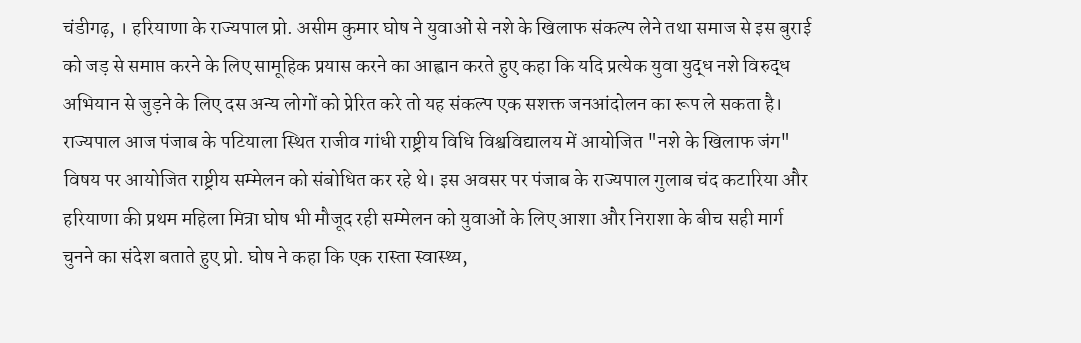चंडीगढ़, । हरियाणा के राज्यपाल प्रो. असीम कुमार घोष ने युवाओं से नशे के खिलाफ संकल्प लेने तथा समाज से इस बुराई को जड़ से समाप्त करने के लिए सामूहिक प्रयास करने का आह्वान करते हुए कहा कि यदि प्रत्येक युवा युद्ध नशे विरुद्ध अभियान से जुड़ने के लिए दस अन्य लोगों को प्रेरित करे तो यह संकल्प एक सशक्त जनआंदोलन का रूप ले सकता है। राज्यपाल आज पंजाब के पटियाला स्थित राजीव गांधी राष्ट्रीय विधि विश्वविद्यालय में आयोजित "नशे के खिलाफ जंग" विषय पर आयोजित राष्ट्रीय सम्मेलन को संबोधित कर रहे थे। इस अवसर पर पंजाब के राज्यपाल गुलाब चंद कटारिया और हरियाणा की प्रथम महिला मित्रा घोष भी मौजूद रही सम्मेलन को युवाओं के लिए आशा और निराशा के बीच सही मार्ग चुनने का संदेश बताते हुए प्रो. घोष ने कहा कि एक रास्ता स्वास्थ्य,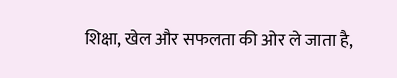शिक्षा, खेल और सफलता की ओर ले जाता है,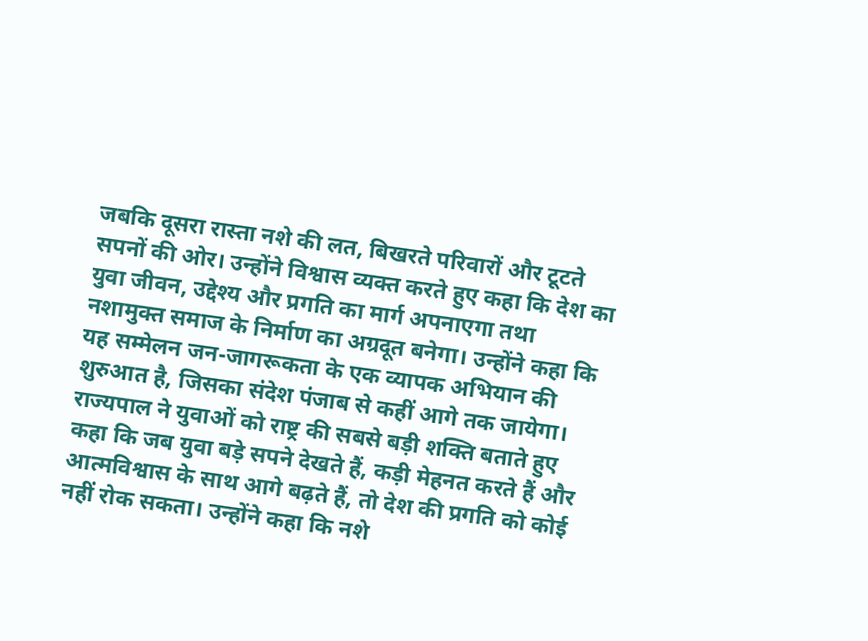जबकि दूसरा रास्ता नशे की लत, बिखरते परिवारों और टूटते सपनों की ओर। उन्होंने विश्वास व्यक्त करते हुए कहा कि देश का युवा जीवन, उद्देश्य और प्रगति का मार्ग अपनाएगा तथा नशामुक्त समाज के निर्माण का अग्रदूत बनेगा। उन्होंने कहा कि यह सम्मेलन जन-जागरूकता के एक व्यापक अभियान की शुरुआत है, जिसका संदेश पंजाब से कहीं आगे तक जायेगा।
राज्यपाल ने युवाओं को राष्ट्र की सबसे बड़ी शक्ति बताते हुए कहा कि जब युवा बड़े सपने देखते हैं, कड़ी मेहनत करते हैं और आत्मविश्वास के साथ आगे बढ़ते हैं, तो देश की प्रगति को कोई नहीं रोक सकता। उन्होंने कहा कि नशे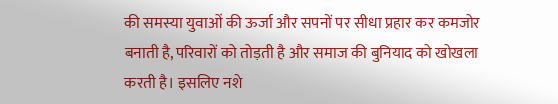की समस्या युवाओं की ऊर्जा और सपनों पर सीधा प्रहार कर कमजोर बनाती है, परिवारों को तोड़ती है और समाज की बुनियाद को खोखला करती है। इसलिए नशे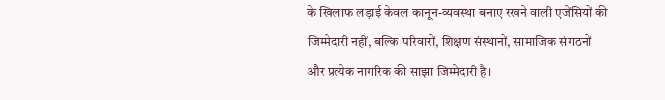के खिलाफ लड़ाई केवल कानून-व्यवस्था बनाए रखने वाली एजेंसियों की जिम्मेदारी नहीं, बल्कि परिवारों, शिक्षण संस्थानों, सामाजिक संगठनों और प्रत्येक नागरिक की साझा जिम्मेदारी है।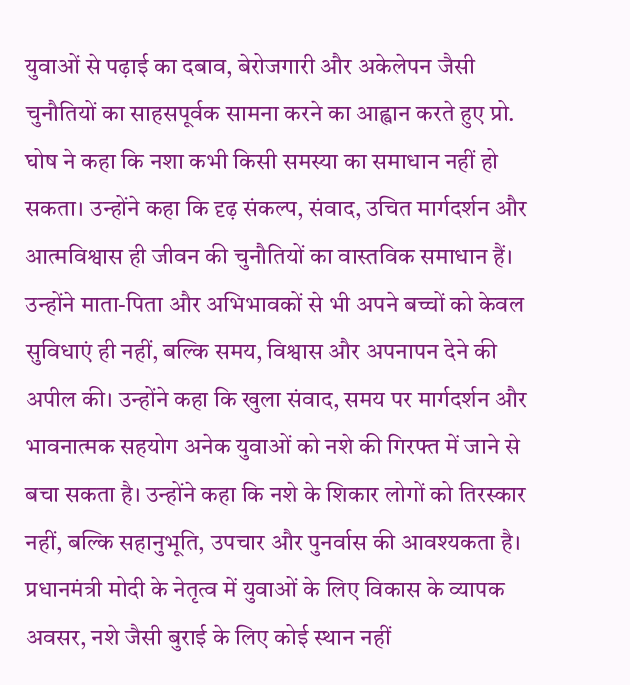युवाओं से पढ़ाई का दबाव, बेरोजगारी और अकेलेपन जैसी चुनौतियों का साहसपूर्वक सामना करने का आह्वान करते हुए प्रो. घोष ने कहा कि नशा कभी किसी समस्या का समाधान नहीं हो सकता। उन्होंने कहा कि दृढ़ संकल्प, संवाद, उचित मार्गदर्शन और आत्मविश्वास ही जीवन की चुनौतियों का वास्तविक समाधान हैं।
उन्होंने माता-पिता और अभिभावकों से भी अपने बच्चों को केवल सुविधाएं ही नहीं, बल्कि समय, विश्वास और अपनापन देने की अपील की। उन्होंने कहा कि खुला संवाद, समय पर मार्गदर्शन और भावनात्मक सहयोग अनेक युवाओं को नशे की गिरफ्त में जाने से बचा सकता है। उन्होंने कहा कि नशे के शिकार लोगों को तिरस्कार नहीं, बल्कि सहानुभूति, उपचार और पुनर्वास की आवश्यकता है।
प्रधानमंत्री मोदी के नेतृत्व में युवाओं के लिए विकास के व्यापक अवसर, नशे जैसी बुराई के लिए कोई स्थान नहीं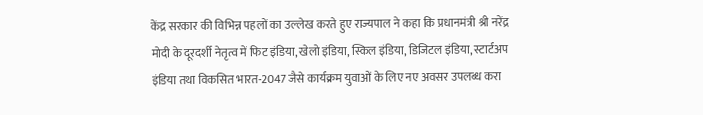केंद्र सरकार की विभिन्न पहलों का उल्लेख करते हुए राज्यपाल ने कहा कि प्रधानमंत्री श्री नरेंद्र मोदी के दूरदर्शी नेतृत्व में फिट इंडिया, खेलो इंडिया, स्किल इंडिया, डिजिटल इंडिया, स्टार्टअप इंडिया तथा विकसित भारत-2047 जैसे कार्यक्रम युवाओं के लिए नए अवसर उपलब्ध करा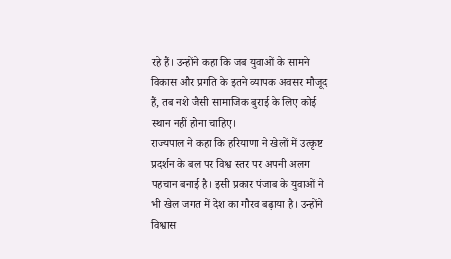रहे हैं। उन्होंने कहा कि जब युवाओं के सामने विकास और प्रगति के इतने व्यापक अवसर मौजूद हैं, तब नशे जैसी सामाजिक बुराई के लिए कोई स्थान नहीं होना चाहिए।
राज्यपाल ने कहा कि हरियाणा ने खेलों में उत्कृष्ट प्रदर्शन के बल पर विश्व स्तर पर अपनी अलग पहचान बनाई है। इसी प्रकार पंजाब के युवाओं ने भी खेल जगत में देश का गौरव बढ़ाया है। उन्होंने विश्वास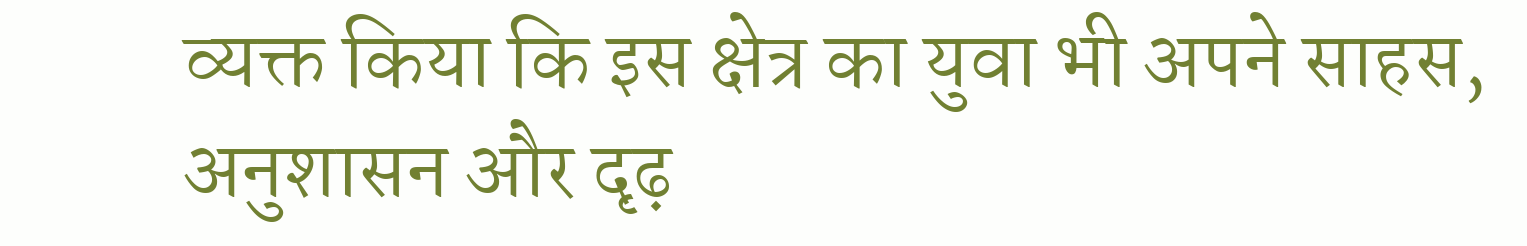व्यक्त किया कि इस क्षेत्र का युवा भी अपने साहस, अनुशासन और दृढ़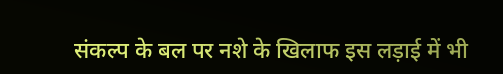संकल्प के बल पर नशे के खिलाफ इस लड़ाई में भी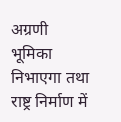अग्रणी भूमिका निभाएगा तथा राष्ट्र निर्माण में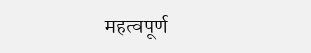महत्वपूर्ण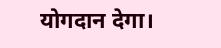योगदान देगा।